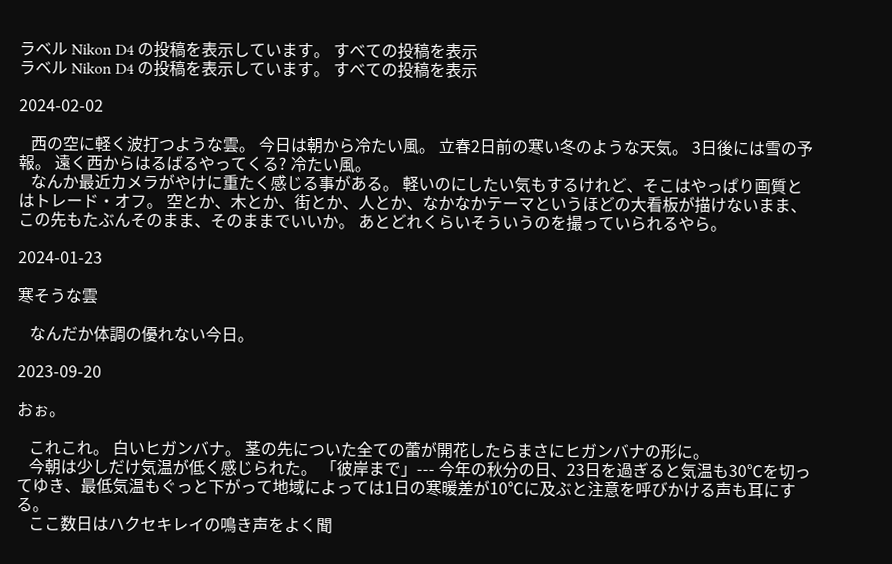ラベル Nikon D4 の投稿を表示しています。 すべての投稿を表示
ラベル Nikon D4 の投稿を表示しています。 すべての投稿を表示

2024-02-02

   西の空に軽く波打つような雲。 今日は朝から冷たい風。 立春2日前の寒い冬のような天気。 3日後には雪の予報。 遠く西からはるばるやってくる? 冷たい風。
   なんか最近カメラがやけに重たく感じる事がある。 軽いのにしたい気もするけれど、そこはやっぱり画質とはトレード・オフ。 空とか、木とか、街とか、人とか、なかなかテーマというほどの大看板が描けないまま、この先もたぶんそのまま、そのままでいいか。 あとどれくらいそういうのを撮っていられるやら。

2024-01-23

寒そうな雲

   なんだか体調の優れない今日。

2023-09-20

おぉ。

   これこれ。 白いヒガンバナ。 茎の先についた全ての蕾が開花したらまさにヒガンバナの形に。
   今朝は少しだけ気温が低く感じられた。 「彼岸まで」--- 今年の秋分の日、23日を過ぎると気温も30℃を切ってゆき、最低気温もぐっと下がって地域によっては1日の寒暖差が10℃に及ぶと注意を呼びかける声も耳にする。
   ここ数日はハクセキレイの鳴き声をよく聞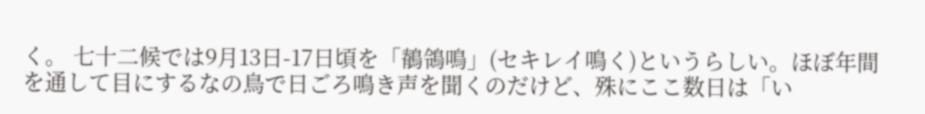く。 七十二候では9月13日-17日頃を「鶺鴒鳴」(セキレイ鳴く)というらしい。ほぼ年間を通して目にするなの鳥で日ごろ鳴き声を聞くのだけど、殊にここ数日は「い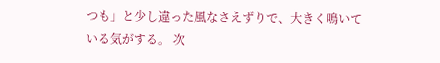つも」と少し違った風なさえずりで、大きく鳴いている気がする。 次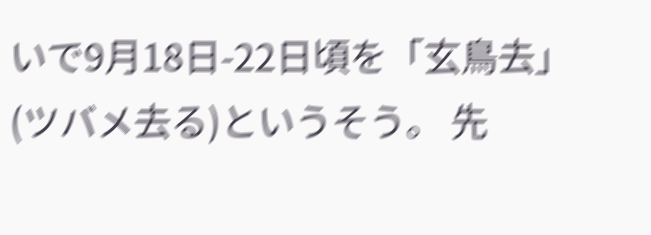いで9月18日-22日頃を「玄鳥去」(ツバメ去る)というそう。 先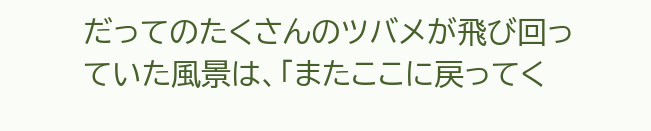だってのたくさんのツバメが飛び回っていた風景は、「またここに戻ってく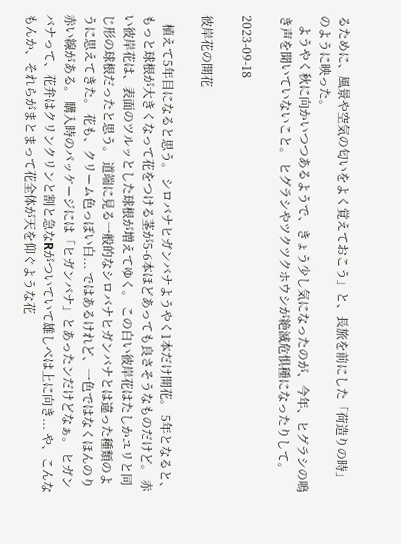るために、風景や空気の匂いをよく覚えておこう」と、長旅を前にした「荷造りの時」のように映った。
   ようやく秋に向かいつつあるようで、きょう少し気になったのが、今年、ヒグラシの鳴き声を聞いていないこと。 ヒグラシやツクツクホウシが絶滅危惧種になったりして。

2023-09-18

彼岸花の開花

   植えて5年目になると思う。 シロバナヒガンバナようやく1本だけ開花。 5年となると、もっと球根が大きくなって花をつける茎が5-6本ほどあっても良さそうなものだけど。 赤い彼岸花は、表面のツルッとした球根が増えてゆく。 この白い彼岸花はたしかユリと同じ形の球根だったと思う。 道端に見る一般的なシロバナヒガンバナとは違った種類のように思えてきた。 花も、クリーム色っぽい白... ではあるけれど、一色ではなくほんのり赤い線がある。 購入時のパッケージには「ヒガンバナ」とあったンだけどなぁ。 ヒガンバナって、花弁はクリンクリンと割と急なRがついていて雄しべは上に向き... や、こんなもんか、それらがまとまって花全体が天を仰ぐような花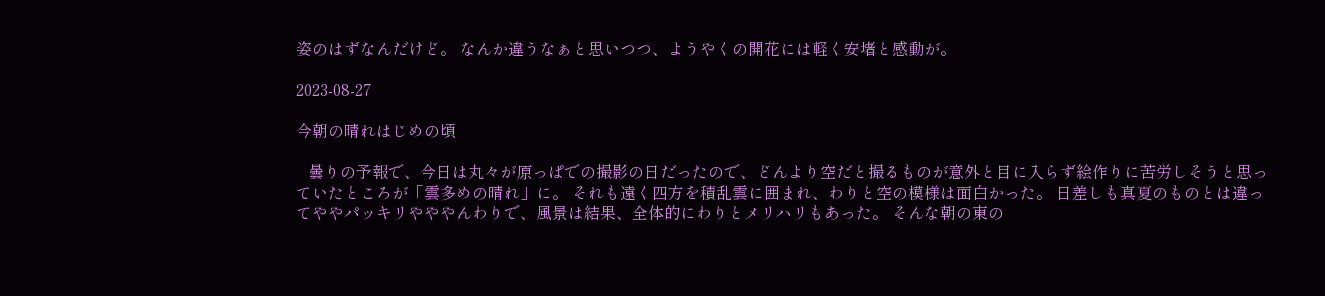姿のはずなんだけど。 なんか違うなぁと思いつつ、ようやくの開花には軽く安堵と感動が。

2023-08-27

今朝の晴れはじめの頃

   曇りの予報で、今日は丸々が原っぱでの撮影の日だったので、どんより空だと撮るものが意外と目に入らず絵作りに苦労しそうと思っていたところが「雲多めの晴れ」に。 それも遠く四方を積乱雲に囲まれ、わりと空の模様は面白かった。 日差しも真夏のものとは違ってややパッキリやややんわりで、風景は結果、全体的にわりとメリハリもあった。 そんな朝の東の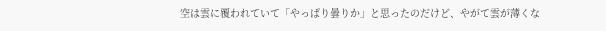空は雲に覆われていて「やっぱり曇りか」と思ったのだけど、やがて雲が薄くな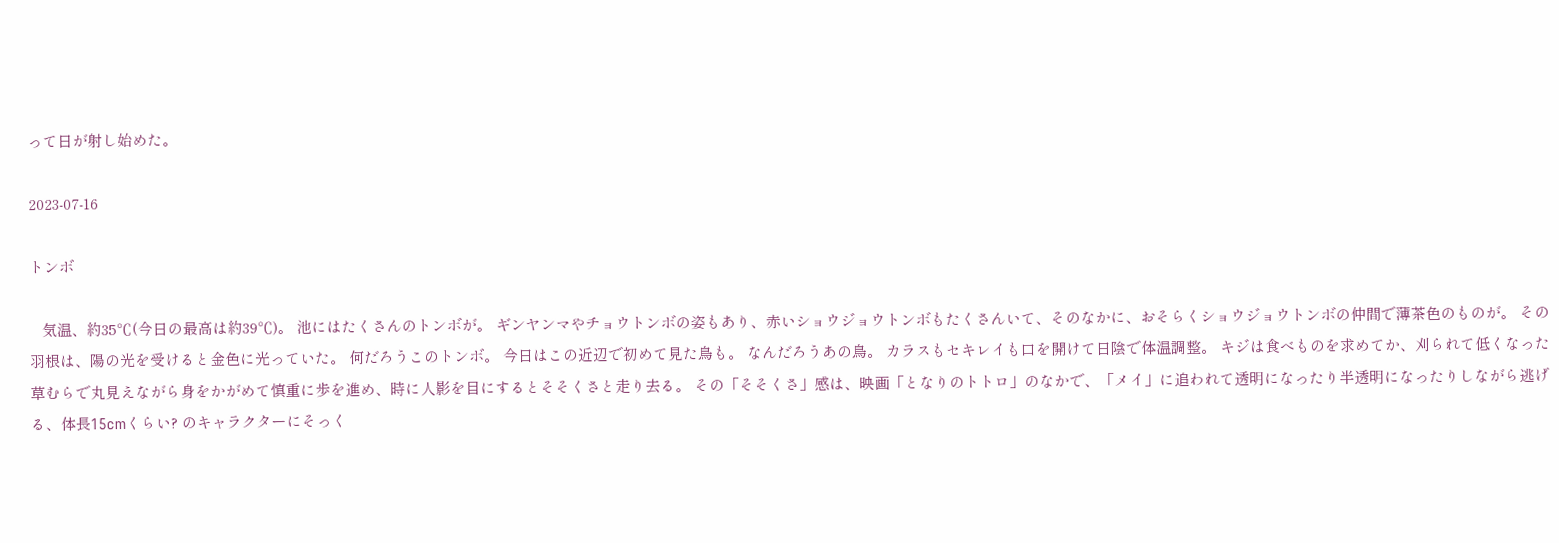って日が射し始めた。

2023-07-16

トンボ

   気温、約35℃(今日の最高は約39℃)。 池にはたくさんのトンボが。 ギンヤンマやチョウトンボの姿もあり、赤いショウジョウトンボもたくさんいて、そのなかに、おそらくショウジョウトンボの仲間で薄茶色のものが。 その羽根は、陽の光を受けると金色に光っていた。 何だろうこのトンボ。 今日はこの近辺で初めて見た鳥も。 なんだろうあの鳥。 カラスもセキレイも口を開けて日陰で体温調整。 キジは食べものを求めてか、刈られて低くなった草むらで丸見えながら身をかがめて慎重に歩を進め、時に人影を目にするとそそくさと走り去る。 その「そそくさ」感は、映画「となりのトトロ」のなかで、「メイ」に追われて透明になったり半透明になったりしながら逃げる、体長15cmくらい? のキャラクターにそっく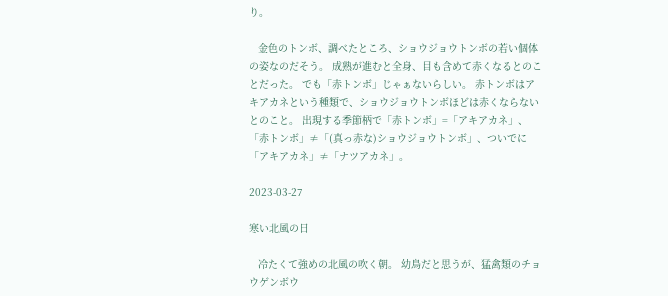り。

   金色のトンボ、調べたところ、ショウジョウトンボの若い個体の姿なのだそう。 成熟が進むと全身、目も含めて赤くなるとのことだった。 でも「赤トンボ」じゃぁないらしい。 赤トンボはアキアカネという種類で、ショウジョウトンボほどは赤くならないとのこと。 出現する季節柄で「赤トンボ」=「アキアカネ」、「赤トンボ」≠「(真っ赤な)ショウジョウトンボ」、ついでに「アキアカネ」≠「ナツアカネ」。

2023-03-27

寒い北風の日

   冷たくて強めの北風の吹く朝。 幼鳥だと思うが、猛禽類のチョウゲンボウ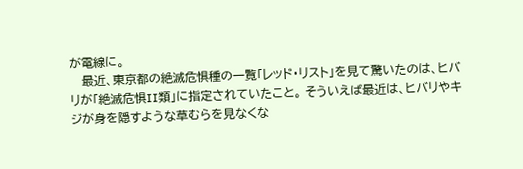が電線に。
   最近、東京都の絶滅危惧種の一覧「レッド・リスト」を見て驚いたのは、ヒバリが「絶滅危惧II類」に指定されていたこと。 そういえば最近は、ヒバリやキジが身を隠すような草むらを見なくな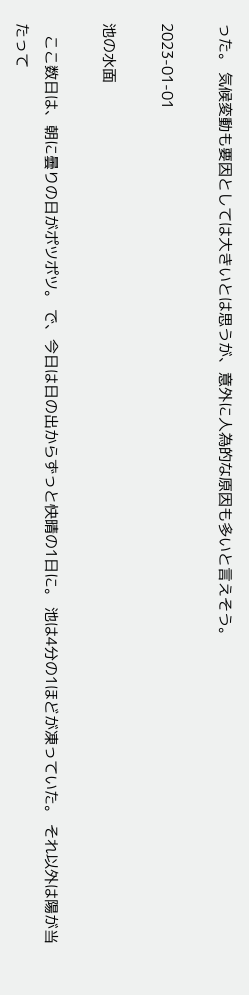った。 気候変動も要因としては大きいとは思うが、意外に人為的な原因も多いと言えそう。

2023-01-01

池の水面

   ここ数日は、朝に曇りの日がポツポツ。 で、今日は日の出からずっと快晴の1日に。 池は4分の1ほどが凍っていた。 それ以外は陽が当たって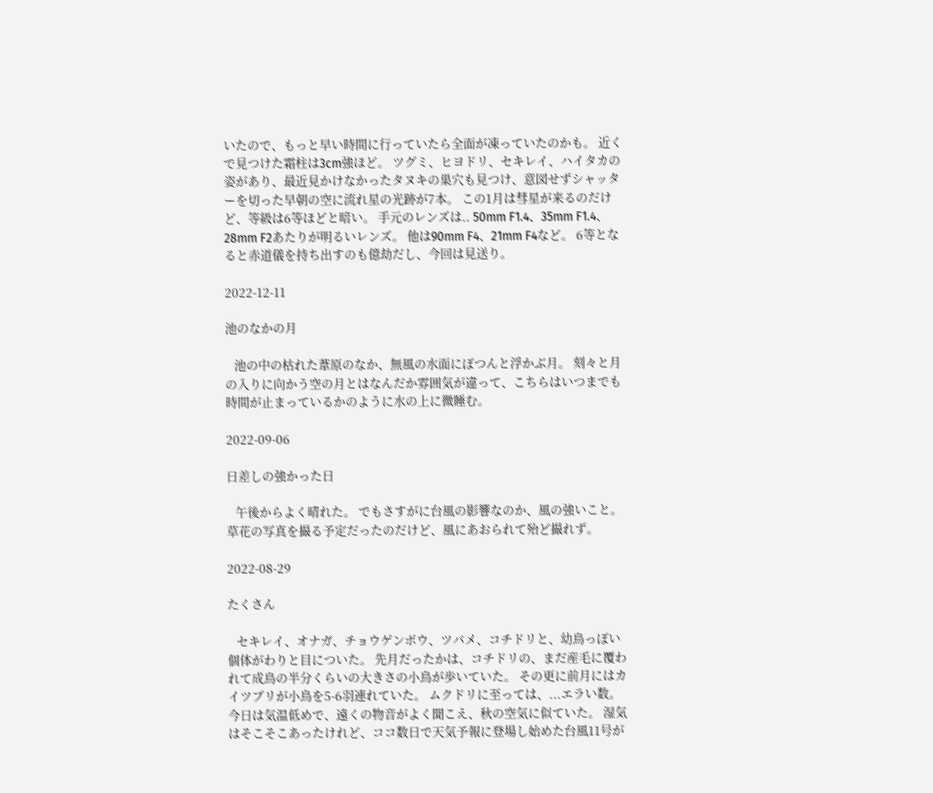いたので、もっと早い時間に行っていたら全面が凍っていたのかも。 近くで見つけた霜柱は3cm強ほど。 ツグミ、ヒヨドリ、セキレイ、ハイタカの姿があり、最近見かけなかったタヌキの巣穴も見つけ、意図せずシャッターを切った早朝の空に流れ星の光跡が7本。 この1月は彗星が来るのだけど、等級は6等ほどと暗い。 手元のレンズは.. 50mm F1.4、35mm F1.4、28mm F2あたりが明るいレンズ。 他は90mm F4、21mm F4など。 6等となると赤道儀を持ち出すのも億劫だし、今回は見送り。

2022-12-11

池のなかの月

   池の中の枯れた葦原のなか、無風の水面にぽつんと浮かぶ月。 刻々と月の入りに向かう空の月とはなんだか雰囲気が違って、こちらはいつまでも時間が止まっているかのように水の上に微睡む。

2022-09-06

日差しの強かった日

   午後からよく晴れた。 でもさすがに台風の影響なのか、風の強いこと。 草花の写真を撮る予定だったのだけど、風にあおられて殆ど撮れず。

2022-08-29

たくさん

   セキレイ、オナガ、チョウゲンボウ、ツバメ、コチドリと、幼鳥っぽい個体がわりと目についた。 先月だったかは、コチドリの、まだ産毛に覆われて成鳥の半分くらいの大きさの小鳥が歩いていた。 その更に前月にはカイツブリが小鳥を5-6羽連れていた。 ムクドリに至っては、...エラい数。 今日は気温低めで、遠くの物音がよく聞こえ、秋の空気に似ていた。 湿気はそこそこあったけれど、ココ数日で天気予報に登場し始めた台風11号が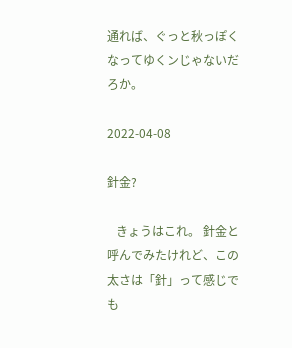通れば、ぐっと秋っぽくなってゆくンじゃないだろか。

2022-04-08

針金?

   きょうはこれ。 針金と呼んでみたけれど、この太さは「針」って感じでも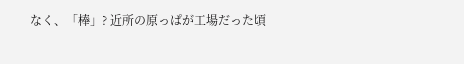なく、「棒」? 近所の原っぱが工場だった頃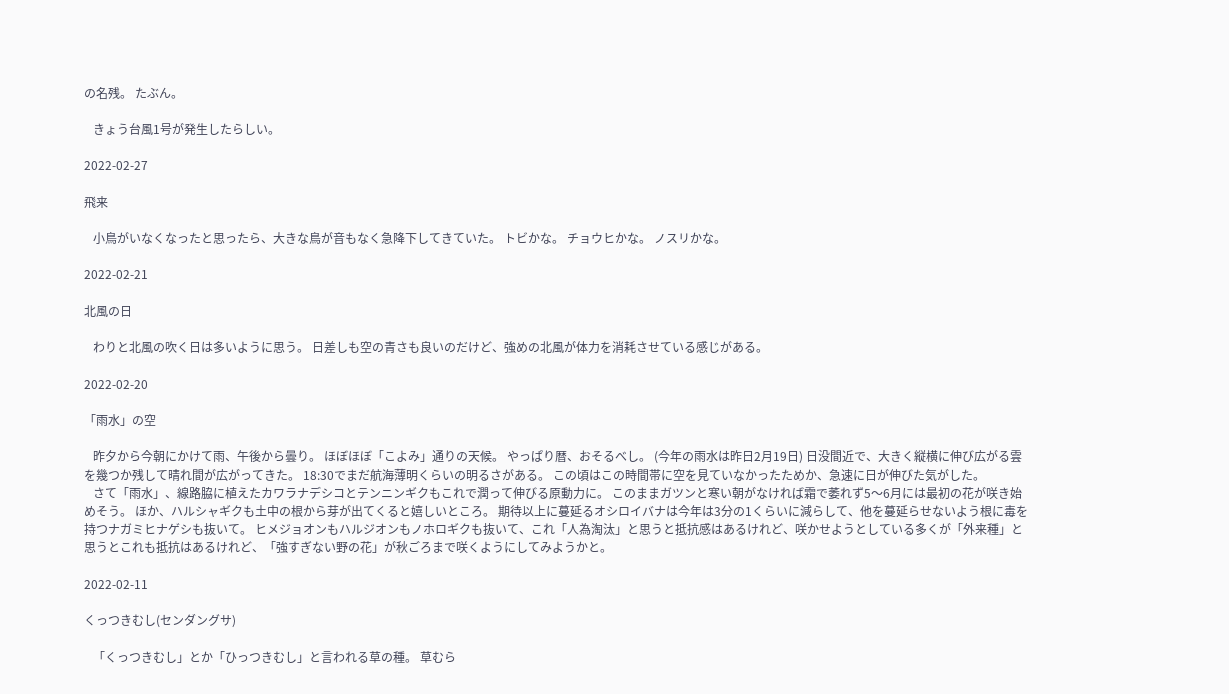の名残。 たぶん。

   きょう台風1号が発生したらしい。

2022-02-27

飛来

   小鳥がいなくなったと思ったら、大きな鳥が音もなく急降下してきていた。 トビかな。 チョウヒかな。 ノスリかな。

2022-02-21

北風の日

   わりと北風の吹く日は多いように思う。 日差しも空の青さも良いのだけど、強めの北風が体力を消耗させている感じがある。

2022-02-20

「雨水」の空

   昨夕から今朝にかけて雨、午後から曇り。 ほぼほぼ「こよみ」通りの天候。 やっぱり暦、おそるべし。 (今年の雨水は昨日2月19日) 日没間近で、大きく縦横に伸び広がる雲を幾つか残して晴れ間が広がってきた。 18:30でまだ航海薄明くらいの明るさがある。 この頃はこの時間帯に空を見ていなかったためか、急速に日が伸びた気がした。
   さて「雨水」、線路脇に植えたカワラナデシコとテンニンギクもこれで潤って伸びる原動力に。 このままガツンと寒い朝がなければ霜で萎れず5〜6月には最初の花が咲き始めそう。 ほか、ハルシャギクも土中の根から芽が出てくると嬉しいところ。 期待以上に蔓延るオシロイバナは今年は3分の1くらいに減らして、他を蔓延らせないよう根に毒を持つナガミヒナゲシも抜いて。 ヒメジョオンもハルジオンもノホロギクも抜いて、これ「人為淘汰」と思うと抵抗感はあるけれど、咲かせようとしている多くが「外来種」と思うとこれも抵抗はあるけれど、「強すぎない野の花」が秋ごろまで咲くようにしてみようかと。

2022-02-11

くっつきむし(センダングサ)

   「くっつきむし」とか「ひっつきむし」と言われる草の種。 草むら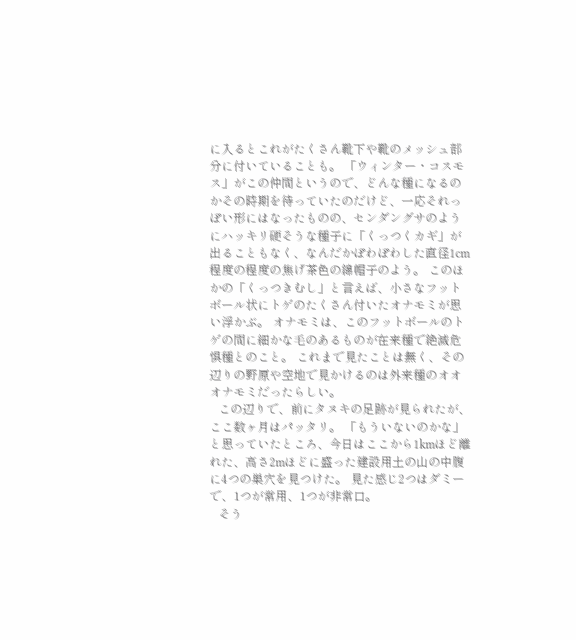に入るとこれがたくさん靴下や靴のメッシュ部分に付いていることも。 「ウィンター・コスモス」がこの仲間というので、どんな種になるのかその時期を待っていたのだけど、一応それっぽい形にはなったものの、センダングサのようにハッキリ硬そうな種子に「くっつくカギ」が出ることもなく、なんだかぽわぽわした直径1cm程度の程度の焦げ茶色の綿帽子のよう。 このほかの「くっつきむし」と言えば、小さなフットボール状にトゲのたくさん付いたオナモミが思い浮かぶ。 オナモミは、このフットボールのトゲの間に細かな毛のあるものが在来種で絶滅危惧種とのこと。 これまで見たことは無く、その辺りの野原や空地で見かけるのは外来種のオオオナモミだったらしい。
   この辺りで、前にタヌキの足跡が見られたが、ここ数ヶ月はパッタリ。 「もういないのかな」と思っていたところ、今日はここから1kmほど離れた、高さ2mほどに盛った建設用土の山の中腹に4つの巣穴を見つけた。 見た感じ2つはダミーで、1つが常用、1つが非常口。
   そう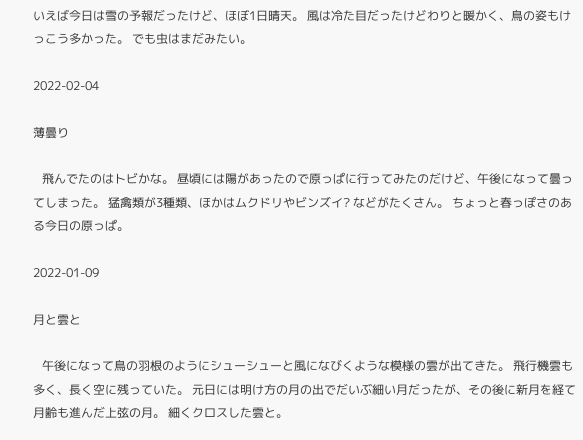いえば今日は雪の予報だったけど、ほぼ1日晴天。 風は冷た目だったけどわりと暖かく、鳥の姿もけっこう多かった。 でも虫はまだみたい。

2022-02-04

薄曇り

   飛んでたのはトビかな。 昼頃には陽があったので原っぱに行ってみたのだけど、午後になって曇ってしまった。 猛禽類が3種類、ほかはムクドリやビンズイ? などがたくさん。 ちょっと春っぽさのある今日の原っぱ。

2022-01-09

月と雲と

   午後になって鳥の羽根のようにシューシューと風になびくような模様の雲が出てきた。 飛行機雲も多く、長く空に残っていた。 元日には明け方の月の出でだいぶ細い月だったが、その後に新月を経て月齢も進んだ上弦の月。 細くクロスした雲と。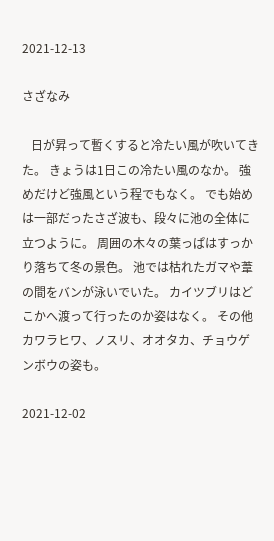2021-12-13

さざなみ

   日が昇って暫くすると冷たい風が吹いてきた。 きょうは1日この冷たい風のなか。 強めだけど強風という程でもなく。 でも始めは一部だったさざ波も、段々に池の全体に立つように。 周囲の木々の葉っぱはすっかり落ちて冬の景色。 池では枯れたガマや葦の間をバンが泳いでいた。 カイツブリはどこかへ渡って行ったのか姿はなく。 その他カワラヒワ、ノスリ、オオタカ、チョウゲンボウの姿も。

2021-12-02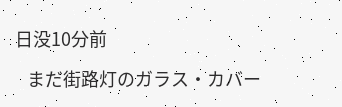日没10分前

   まだ街路灯のガラス・カバー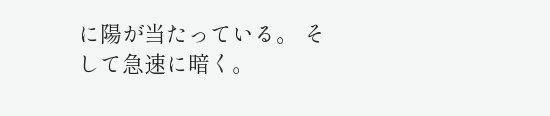に陽が当たっている。 そして急速に暗く。